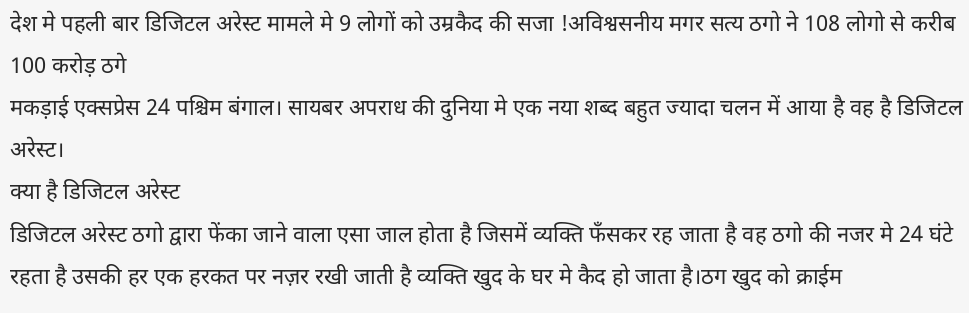देश मे पहली बार डिजिटल अरेस्ट मामले मे 9 लोगों को उम्रकैद की सजा !अविश्वसनीय मगर सत्य ठगो ने 108 लोगो से करीब 100 करोड़ ठगे
मकड़ाई एक्सप्रेस 24 पश्चिम बंगाल। सायबर अपराध की दुनिया मे एक नया शब्द बहुत ज्यादा चलन में आया है वह है डिजिटल अरेस्ट।
क्या है डिजिटल अरेस्ट
डिजिटल अरेस्ट ठगो द्वारा फेंका जाने वाला एसा जाल होता है जिसमें व्यक्ति फँसकर रह जाता है वह ठगो की नजर मे 24 घंटे रहता है उसकी हर एक हरकत पर नज़र रखी जाती है व्यक्ति खुद के घर मे कैद हो जाता है।ठग खुद को क्राईम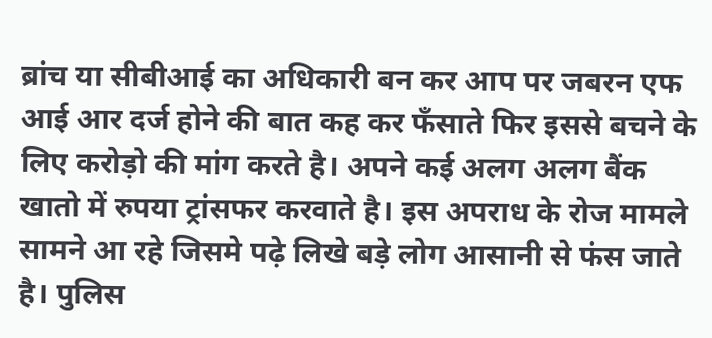ब्रांच या सीबीआई का अधिकारी बन कर आप पर जबरन एफ आई आर दर्ज होने की बात कह कर फँसाते फिर इससे बचने के लिए करोड़ो की मांग करते है। अपने कई अलग अलग बैंक खातो में रुपया ट्रांसफर करवाते है। इस अपराध के रोज मामले सामने आ रहे जिसमे पढ़े लिखे बड़े लोग आसानी से फंस जाते है। पुलिस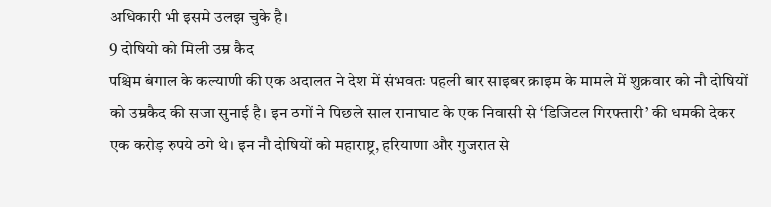अधिकारी भी इसमे उलझ चुके है।
9 दोषियो को मिली उम्र कैद
पश्चिम बंगाल के कल्याणी की एक अदालत ने देश में संभवतः पहली बार साइबर क्राइम के मामले में शुक्रवार को नौ दोषियों को उम्रकैद की सजा सुनाई है। इन ठगों ने पिछले साल रानाघाट के एक निवासी से ‘डिजिटल गिरफ्तारी’ की धमकी देकर एक करोड़ रुपये ठगे थे। इन नौ दोषियों को महाराष्ट्र, हरियाणा और गुजरात से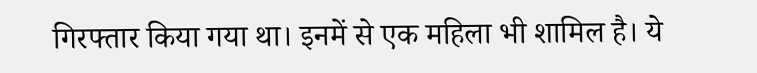गिरफ्तार किया गया था। इनमें से एक महिला भी शामिल है। ये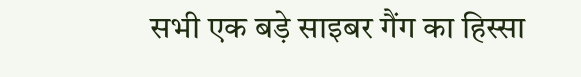सभी एक बड़े साइबर गैंग का हिस्सा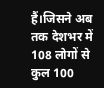हैं।जिसने अब तक देशभर में 108 लोगों से कुल 100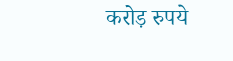करोड़ रुपये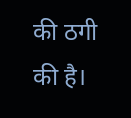की ठगी की है।